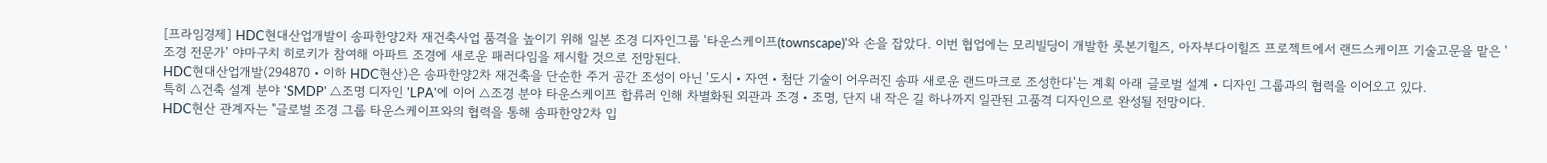[프라임경제] HDC현대산업개발이 송파한양2차 재건축사업 품격을 높이기 위해 일본 조경 디자인그룹 '타운스케이프(townscape)'와 손을 잡았다. 이번 협업에는 모리빌딩이 개발한 롯본기힐즈, 아자부다이힐즈 프로젝트에서 랜드스케이프 기술고문을 맡은 '조경 전문가' 야마구치 히로키가 참여해 아파트 조경에 새로운 패러다임을 제시할 것으로 전망된다.
HDC현대산업개발(294870‧이하 HDC현산)은 송파한양2차 재건축을 단순한 주거 공간 조성이 아닌 '도시‧자연‧첨단 기술이 어우러진 송파 새로운 랜드마크로 조성한다'는 계획 아래 글로벌 설계‧디자인 그룹과의 협력을 이어오고 있다.
특히 △건축 설계 분야 'SMDP' △조명 디자인 'LPA'에 이어 △조경 분야 타운스케이프 합류러 인해 차별화된 외관과 조경‧조명, 단지 내 작은 길 하나까지 일관된 고품격 디자인으로 완성될 전망이다.
HDC현산 관계자는 "글로벌 조경 그룹 타운스케이프와의 협력을 통해 송파한양2차 입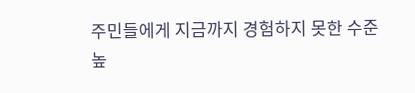주민들에게 지금까지 경험하지 못한 수준 높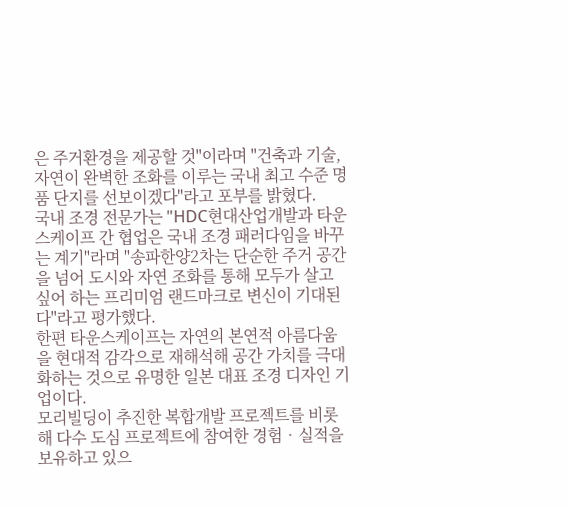은 주거환경을 제공할 것"이라며 "건축과 기술, 자연이 완벽한 조화를 이루는 국내 최고 수준 명품 단지를 선보이겠다"라고 포부를 밝혔다.
국내 조경 전문가는 "HDC현대산업개발과 타운스케이프 간 협업은 국내 조경 패러다임을 바꾸는 계기"라며 "송파한양2차는 단순한 주거 공간을 넘어 도시와 자연 조화를 통해 모두가 살고 싶어 하는 프리미엄 랜드마크로 변신이 기대된다"라고 평가했다.
한편 타운스케이프는 자연의 본연적 아름다움을 현대적 감각으로 재해석해 공간 가치를 극대화하는 것으로 유명한 일본 대표 조경 디자인 기업이다.
모리빌딩이 추진한 복합개발 프로젝트를 비롯해 다수 도심 프로젝트에 참여한 경험‧실적을 보유하고 있으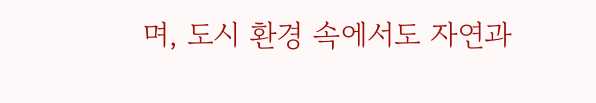며, 도시 환경 속에서도 자연과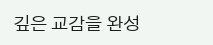깊은 교감을 완성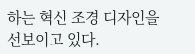하는 혁신 조경 디자인을 선보이고 있다.